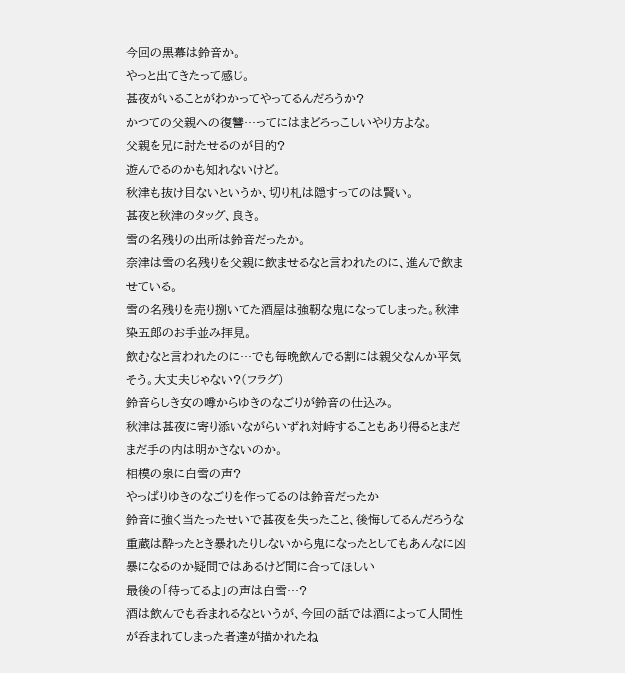今回の黒幕は鈴音か。
やっと出てきたって感じ。
甚夜がいることがわかってやってるんだろうか?
かつての父親への復讐…ってにはまどろっこしいやり方よな。
父親を兄に討たせるのが目的?
遊んでるのかも知れないけど。
秋津も抜け目ないというか、切り札は隠すってのは賢い。
甚夜と秋津のタッグ、良き。
雪の名残りの出所は鈴音だったか。
奈津は雪の名残りを父親に飲ませるなと言われたのに、進んで飲ませている。
雪の名残りを売り捌いてた酒屋は強靭な鬼になってしまった。秋津染五郎のお手並み拝見。
飲むなと言われたのに…でも毎晩飲んでる割には親父なんか平気そう。大丈夫じゃない?(フラグ)
鈴音らしき女の噂からゆきのなごりが鈴音の仕込み。
秋津は甚夜に寄り添いながらいずれ対峙することもあり得るとまだまだ手の内は明かさないのか。
相模の泉に白雪の声?
やっぱりゆきのなごりを作ってるのは鈴音だったか
鈴音に強く当たったせいで甚夜を失ったこと、後悔してるんだろうな
重蔵は酔ったとき暴れたりしないから鬼になったとしてもあんなに凶暴になるのか疑問ではあるけど間に合ってほしい
最後の「待ってるよ」の声は白雪…?
酒は飲んでも呑まれるなというが、今回の話では酒によって人間性が呑まれてしまった者達が描かれたね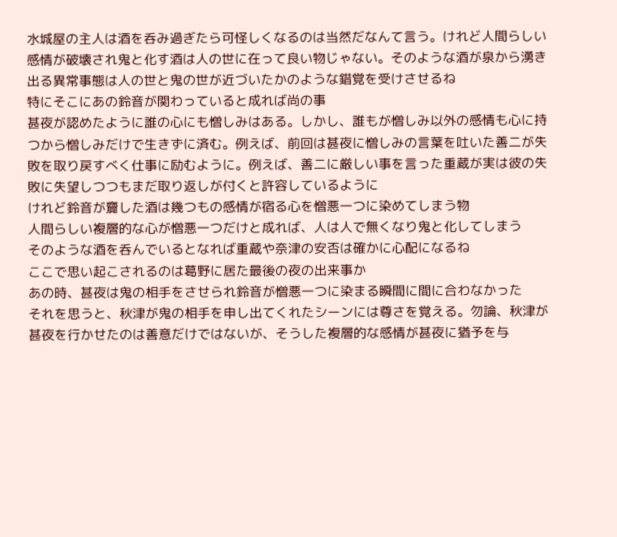水城屋の主人は酒を呑み過ぎたら可怪しくなるのは当然だなんて言う。けれど人間らしい感情が破壊され鬼と化す酒は人の世に在って良い物じゃない。そのような酒が泉から湧き出る異常事態は人の世と鬼の世が近づいたかのような錯覚を受けさせるね
特にそこにあの鈴音が関わっていると成れば尚の事
甚夜が認めたように誰の心にも憎しみはある。しかし、誰もが憎しみ以外の感情も心に持つから憎しみだけで生きずに済む。例えば、前回は甚夜に憎しみの言葉を吐いた善二が失敗を取り戻すべく仕事に励むように。例えば、善二に厳しい事を言った重蔵が実は彼の失敗に失望しつつもまだ取り返しが付くと許容しているように
けれど鈴音が齎した酒は幾つもの感情が宿る心を憎悪一つに染めてしまう物
人間らしい複層的な心が憎悪一つだけと成れば、人は人で無くなり鬼と化してしまう
そのような酒を呑んでいるとなれば重蔵や奈津の安否は確かに心配になるね
ここで思い起こされるのは葛野に居た最後の夜の出来事か
あの時、甚夜は鬼の相手をさせられ鈴音が憎悪一つに染まる瞬間に間に合わなかった
それを思うと、秋津が鬼の相手を申し出てくれたシーンには尊さを覚える。勿論、秋津が甚夜を行かせたのは善意だけではないが、そうした複層的な感情が甚夜に猶予を与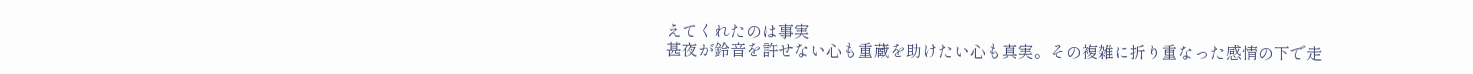えてくれたのは事実
甚夜が鈴音を許せない心も重蔵を助けたい心も真実。その複雑に折り重なった感情の下で走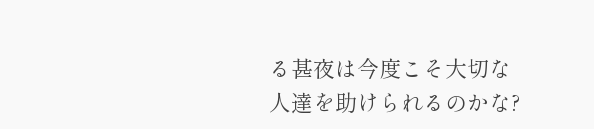る甚夜は今度こそ大切な人達を助けられるのかな?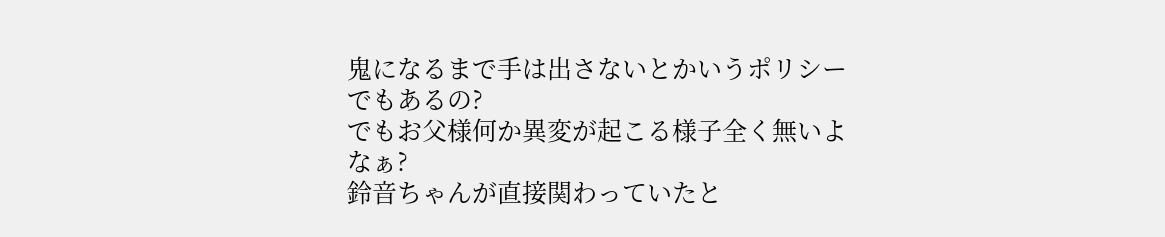鬼になるまで手は出さないとかいうポリシーでもあるの?
でもお父様何か異変が起こる様子全く無いよなぁ?
鈴音ちゃんが直接関わっていたと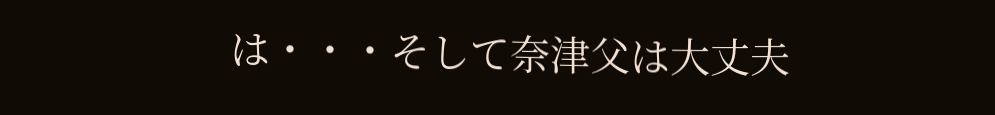は・・・そして奈津父は大丈夫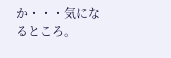か・・・気になるところ。